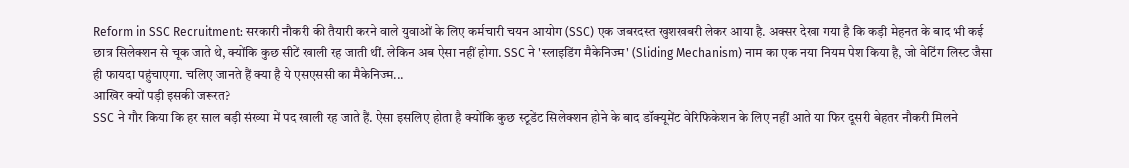Reform in SSC Recruitment: सरकारी नौकरी की तैयारी करने वाले युवाओं के लिए कर्मचारी चयन आयोग (SSC) एक जबरदस्त खुशखबरी लेकर आया है. अक्सर देखा गया है कि कड़ी मेहनत के बाद भी कई छात्र सिलेक्शन से चूक जाते थे, क्योंकि कुछ सीटें खाली रह जाती थीं. लेकिन अब ऐसा नहीं होगा. SSC ने 'स्लाइडिंग मैकेनिज्म' (Sliding Mechanism) नाम का एक नया नियम पेश किया है, जो वेटिंग लिस्ट जैसा ही फायदा पहुंचाएगा. चलिए जानते हैं क्या है ये एसएससी का मैकेनिज्म...
आखिर क्यों पड़ी इसकी जरूरत?
SSC ने गौर किया कि हर साल बड़ी संख्या में पद खाली रह जाते हैं. ऐसा इसलिए होता है क्योंकि कुछ स्टूडेंट सिलेक्शन होने के बाद डॉक्यूमेंट वेरिफिकेशन के लिए नहीं आते या फिर दूसरी बेहतर नौकरी मिलने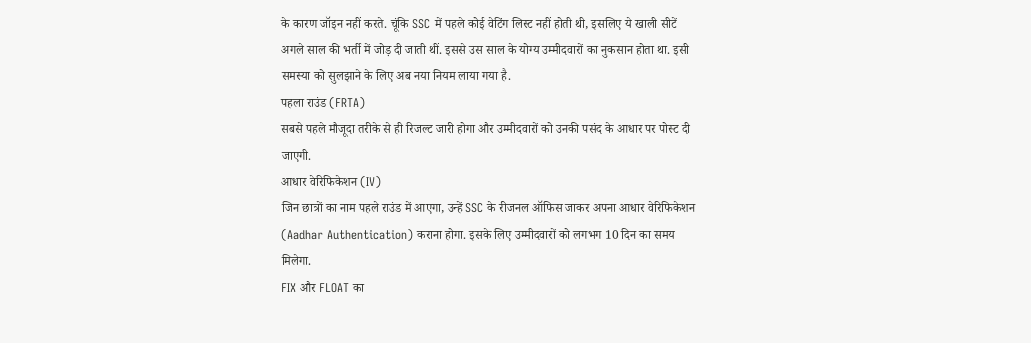के कारण जॉइन नहीं करते. चूंकि SSC में पहले कोई वेटिंग लिस्ट नहीं होती थी, इसलिए ये खाली सीटें अगले साल की भर्ती में जोड़ दी जाती थीं. इससे उस साल के योग्य उम्मीदवारों का नुकसान होता था. इसी समस्या को सुलझाने के लिए अब नया नियम लाया गया है.
पहला राउंड (FRTA)
सबसे पहले मौजूदा तरीके से ही रिजल्ट जारी होगा और उम्मीदवारों को उनकी पसंद के आधार पर पोस्ट दी जाएगी.
आधार वेरिफिकेशन (IV)
जिन छात्रों का नाम पहले राउंड में आएगा, उन्हें SSC के रीजनल ऑफिस जाकर अपना आधार वेरिफिकेशन (Aadhar Authentication) कराना होगा. इसके लिए उम्मीदवारों को लगभग 10 दिन का समय मिलेगा.
FIX और FLOAT का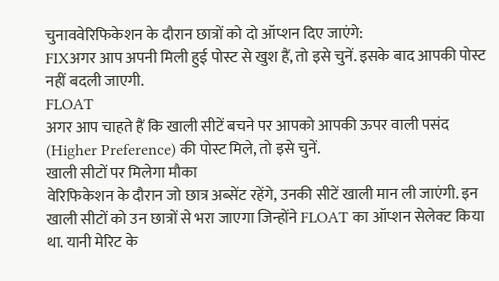चुनाववेरिफिकेशन के दौरान छात्रों को दो ऑप्शन दिए जाएंगे:
FIXअगर आप अपनी मिली हुई पोस्ट से खुश हैं, तो इसे चुनें. इसके बाद आपकी पोस्ट नहीं बदली जाएगी.
FLOAT
अगर आप चाहते हैं कि खाली सीटें बचने पर आपको आपकी ऊपर वाली पसंद (Higher Preference) की पोस्ट मिले, तो इसे चुनें.
खाली सीटों पर मिलेगा मौका
वेरिफिकेशन के दौरान जो छात्र अब्सेंट रहेंगे, उनकी सीटें खाली मान ली जाएंगी. इन खाली सीटों को उन छात्रों से भरा जाएगा जिन्होंने FLOAT का ऑप्शन सेलेक्ट किया था. यानी मेरिट के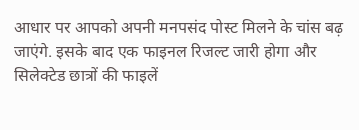आधार पर आपको अपनी मनपसंद पोस्ट मिलने के चांस बढ़ जाएंगे. इसके बाद एक फाइनल रिजल्ट जारी होगा और सिलेक्टेड छात्रों की फाइलें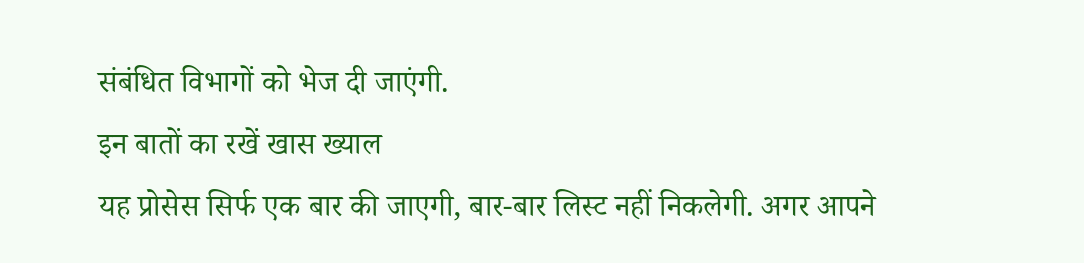संबंधित विभागों को भेज दी जाएंगी.
इन बातों का रखें खास ख्याल
यह प्रोसेस सिर्फ एक बार की जाएगी, बार-बार लिस्ट नहीं निकलेगी. अगर आपने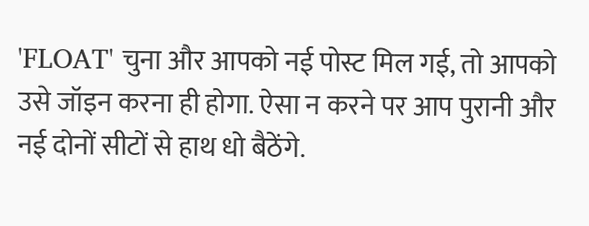'FLOAT' चुना और आपको नई पोस्ट मिल गई, तो आपको उसे जॉइन करना ही होगा. ऐसा न करने पर आप पुरानी और नई दोनों सीटों से हाथ धो बैठेंगे.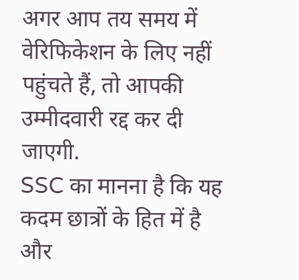अगर आप तय समय में वेरिफिकेशन के लिए नहीं पहुंचते हैं, तो आपकी उम्मीदवारी रद्द कर दी जाएगी.
SSC का मानना है कि यह कदम छात्रों के हित में है और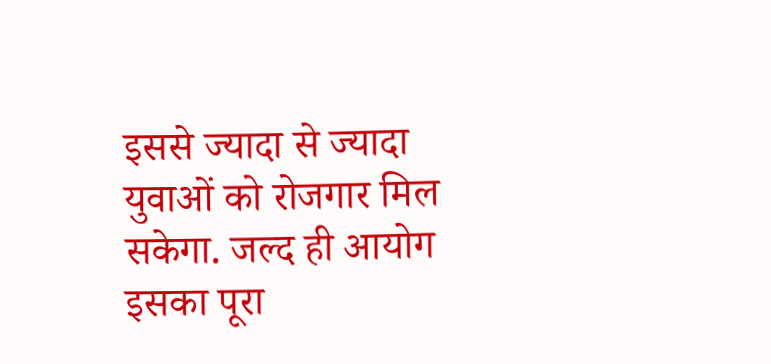इससे ज्यादा से ज्यादा युवाओं को रोजगार मिल सकेगा. जल्द ही आयोग इसका पूरा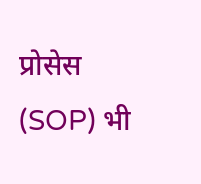प्रोसेस (SOP) भी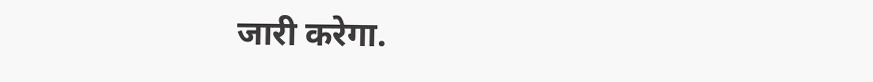जारी करेगा.